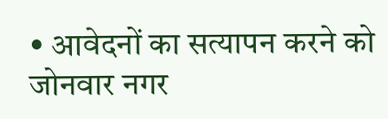• आवेदनों का सत्यापन करने को जोनवार नगर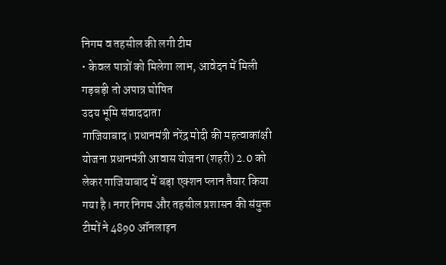निगम व तहसील की लगी टीम
• केवल पात्रों को मिलेगा लाभ, आवेदन में मिली गड़बड़ी तो अपात्र घोषित
उदय भूमि संवाददाता
गाजियाबाद। प्रधानमंत्री नरेंद्र मोदी की महत्वाकांक्षी योजना प्रधानमंत्री आवास योजना (शहरी) 2.0 को लेकर गाजियाबाद में बड़ा एक्शन प्लान तैयार किया गया है। नगर निगम और तहसील प्रशासन की संयुक्त टीमों ने 4890 ऑनलाइन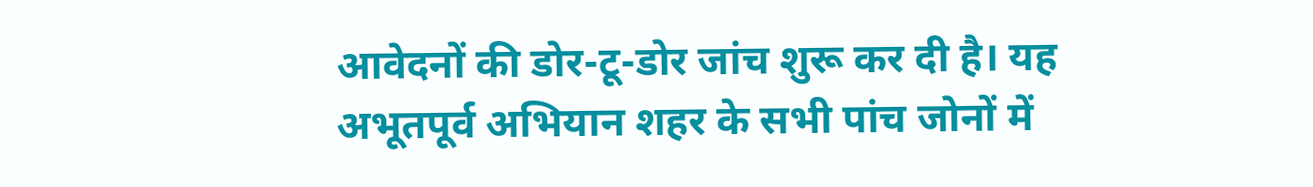आवेदनों की डोर-टू-डोर जांच शुरू कर दी है। यह अभूतपूर्व अभियान शहर के सभी पांच जोनों में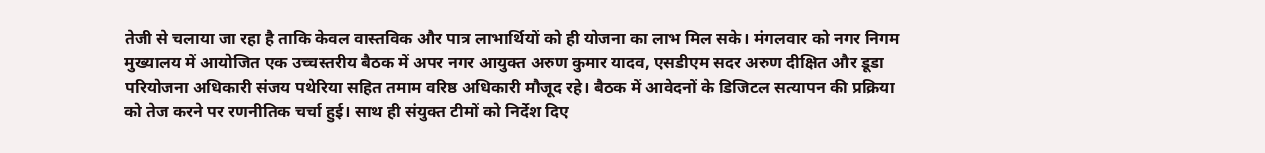तेजी से चलाया जा रहा है ताकि केवल वास्तविक और पात्र लाभार्थियों को ही योजना का लाभ मिल सके। मंगलवार को नगर निगम मुख्यालय में आयोजित एक उच्चस्तरीय बैठक में अपर नगर आयुक्त अरुण कुमार यादव, एसडीएम सदर अरुण दीक्षित और डूडा परियोजना अधिकारी संजय पथेरिया सहित तमाम वरिष्ठ अधिकारी मौजूद रहे। बैठक में आवेदनों के डिजिटल सत्यापन की प्रक्रिया को तेज करने पर रणनीतिक चर्चा हुई। साथ ही संयुक्त टीमों को निर्देश दिए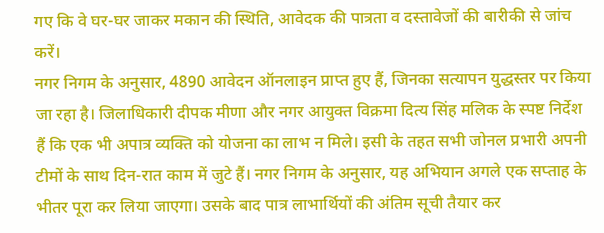गए कि वे घर-घर जाकर मकान की स्थिति, आवेदक की पात्रता व दस्तावेजों की बारीकी से जांच करें।
नगर निगम के अनुसार, 4890 आवेदन ऑनलाइन प्राप्त हुए हैं, जिनका सत्यापन युद्धस्तर पर किया जा रहा है। जिलाधिकारी दीपक मीणा और नगर आयुक्त विक्रमा दित्य सिंह मलिक के स्पष्ट निर्देश हैं कि एक भी अपात्र व्यक्ति को योजना का लाभ न मिले। इसी के तहत सभी जोनल प्रभारी अपनी टीमों के साथ दिन-रात काम में जुटे हैं। नगर निगम के अनुसार, यह अभियान अगले एक सप्ताह के भीतर पूरा कर लिया जाएगा। उसके बाद पात्र लाभार्थियों की अंतिम सूची तैयार कर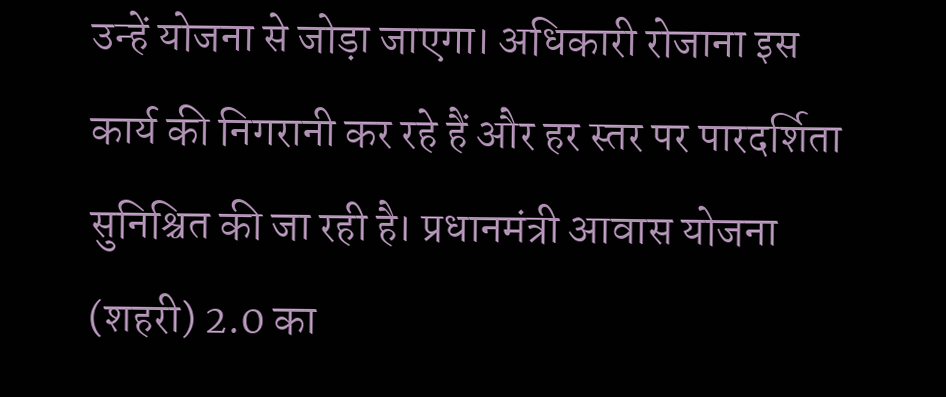उन्हें योजना से जोड़ा जाएगा। अधिकारी रोजाना इस कार्य की निगरानी कर रहे हैं और हर स्तर पर पारदर्शिता सुनिश्चित की जा रही है। प्रधानमंत्री आवास योजना (शहरी) 2.0 का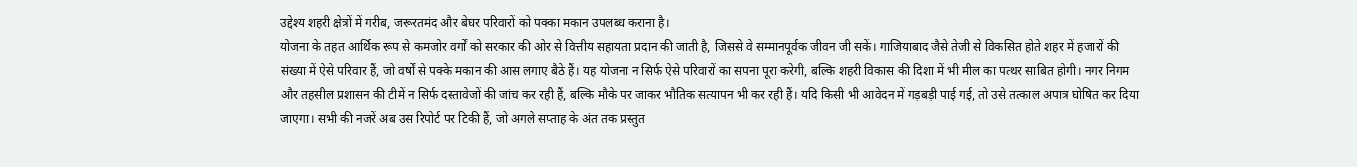उद्देश्य शहरी क्षेत्रों में गरीब, जरूरतमंद और बेघर परिवारों को पक्का मकान उपलब्ध कराना है।
योजना के तहत आर्थिक रूप से कमजोर वर्गों को सरकार की ओर से वित्तीय सहायता प्रदान की जाती है, जिससे वे सम्मानपूर्वक जीवन जी सकें। गाजियाबाद जैसे तेजी से विकसित होते शहर में हजारों की संख्या में ऐसे परिवार हैं, जो वर्षों से पक्के मकान की आस लगाए बैठे हैं। यह योजना न सिर्फ ऐसे परिवारों का सपना पूरा करेगी, बल्कि शहरी विकास की दिशा में भी मील का पत्थर साबित होगी। नगर निगम और तहसील प्रशासन की टीमें न सिर्फ दस्तावेजों की जांच कर रही हैं, बल्कि मौके पर जाकर भौतिक सत्यापन भी कर रही हैं। यदि किसी भी आवेदन में गड़बड़ी पाई गई, तो उसे तत्काल अपात्र घोषित कर दिया जाएगा। सभी की नजरें अब उस रिपोर्ट पर टिकी हैं, जो अगले सप्ताह के अंत तक प्रस्तुत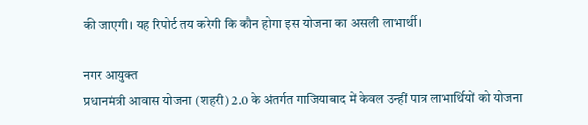की जाएगी। यह रिपोर्ट तय करेगी कि कौन होगा इस योजना का असली लाभार्थी।

नगर आयुक्त
प्रधानमंत्री आवास योजना (शहरी) 2.0 के अंतर्गत गाजियाबाद में केवल उन्हीं पात्र लाभार्थियों को योजना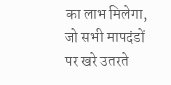का लाभ मिलेगा, जो सभी मापदंडों पर खरे उतरते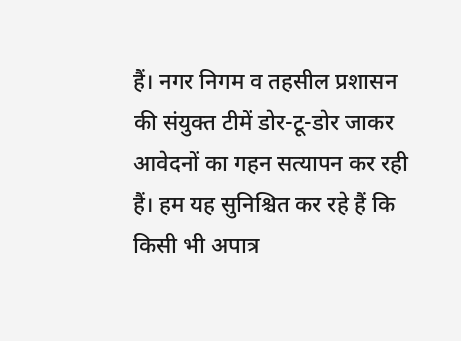हैं। नगर निगम व तहसील प्रशासन की संयुक्त टीमें डोर-टू-डोर जाकर आवेदनों का गहन सत्यापन कर रही हैं। हम यह सुनिश्चित कर रहे हैं कि किसी भी अपात्र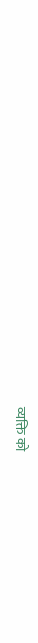व्यक्ति को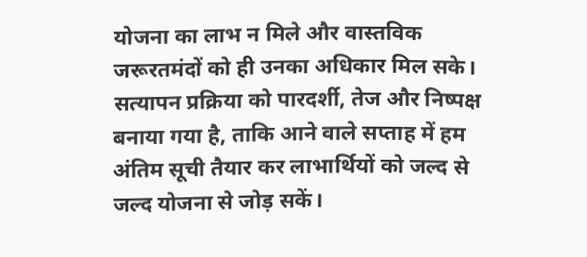योजना का लाभ न मिले और वास्तविक जरूरतमंदों को ही उनका अधिकार मिल सके। सत्यापन प्रक्रिया को पारदर्शी, तेज और निष्पक्ष बनाया गया है, ताकि आने वाले सप्ताह में हम अंतिम सूची तैयार कर लाभार्थियों को जल्द से जल्द योजना से जोड़ सकें।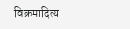विक्रमादित्य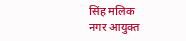सिंह मलिक
नगर आयुक्त